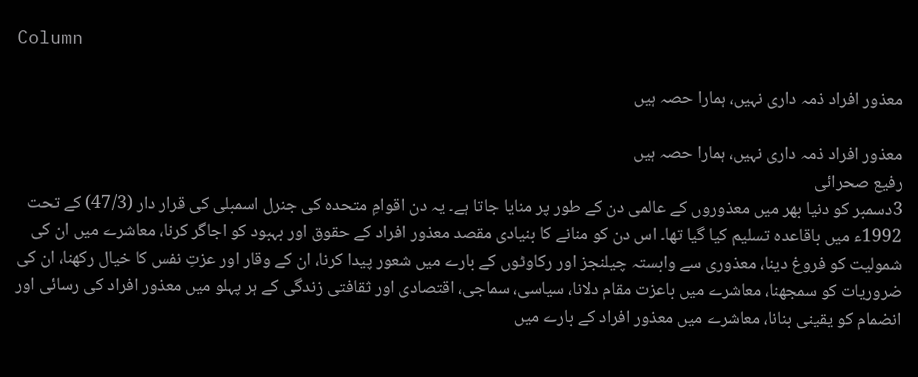Column

معذور افراد ذمہ داری نہیں، ہمارا حصہ ہیں

معذور افراد ذمہ داری نہیں، ہمارا حصہ ہیں
رفیع صحرائی
3دسمبر کو دنیا بھر میں معذوروں کے عالمی دن کے طور پر منایا جاتا ہے۔ یہ دن اقوامِ متحدہ کی جنرل اسمبلی کی قرار دار (47/3) کے تحت 1992ء میں باقاعدہ تسلیم کیا گیا تھا۔ اس دن کو منانے کا بنیادی مقصد معذور افراد کے حقوق اور بہبود کو اجاگر کرنا، معاشرے میں ان کی شمولیت کو فروغ دینا، معذوری سے وابستہ چیلنجز اور رکاوٹوں کے بارے میں شعور پیدا کرنا، ان کے وقار اور عزتِ نفس کا خیال رکھنا، ان کی ضروریات کو سمجھنا، معاشرے میں باعزت مقام دلانا، سیاسی، سماجی، اقتصادی اور ثقافتی زندگی کے ہر پہلو میں معذور افراد کی رسائی اور انضمام کو یقینی بنانا، معاشرے میں معذور افراد کے بارے میں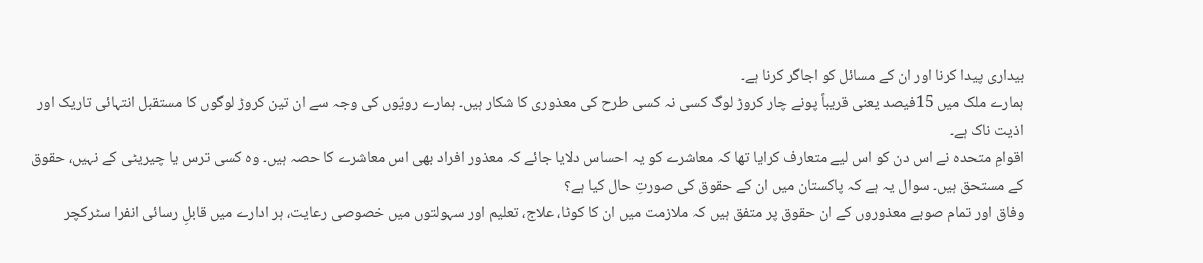بیداری پیدا کرنا اور ان کے مسائل کو اجاگر کرنا ہے۔
ہمارے ملک میں 15فیصد یعنی قریباً پونے چار کروڑ لوگ کسی نہ کسی طرح کی معذوری کا شکار ہیں۔ ہمارے رویّوں کی وجہ سے ان تین کروڑ لوگوں کا مستقبل انتہائی تاریک اور اذیت ناک ہے۔
اقوامِ متحدہ نے اس دن کو اس لیے متعارف کرایا تھا کہ معاشرے کو یہ احساس دلایا جائے کہ معذور افراد بھی اس معاشرے کا حصہ ہیں۔ وہ کسی ترس یا چیریٹی کے نہیں، حقوق کے مستحق ہیں۔ سوال یہ ہے کہ پاکستان میں ان کے حقوق کی صورتِ حال کیا ہے؟
وفاق اور تمام صوبے معذوروں کے ان حقوق پر متفق ہیں کہ ملازمت میں ان کا کوٹا، علاج، تعلیم اور سہولتوں میں خصوصی رعایت، ہر ادارے میں قابلِ رسائی انفرا سٹرکچر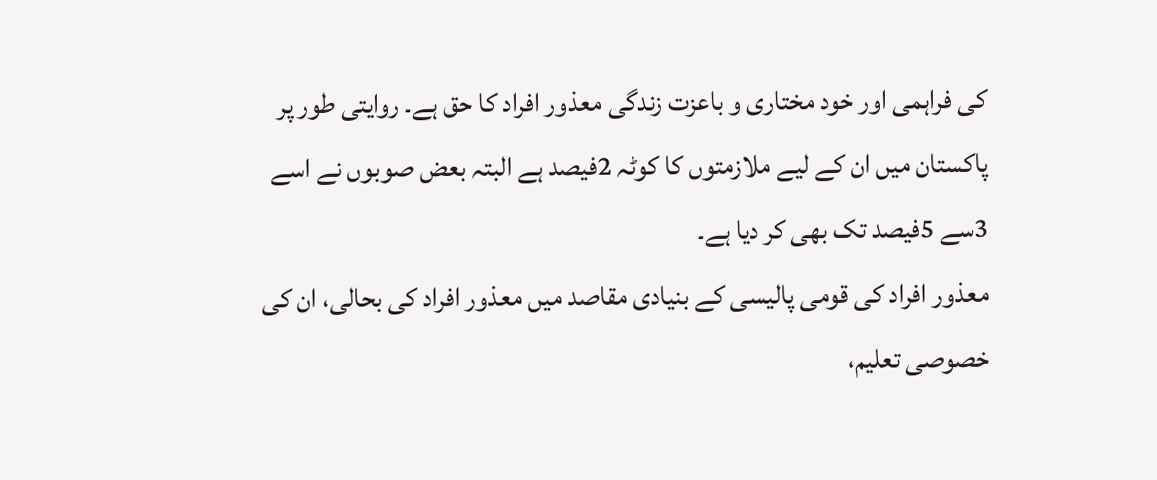کی فراہمی اور خود مختاری و باعزت زندگی معذور افراد کا حق ہے۔ روایتی طور پر پاکستان میں ان کے لیے ملازمتوں کا کوٹہ 2فیصد ہے البتہ بعض صوبوں نے اسے 3سے 5فیصد تک بھی کر دیا ہے۔
معذور افراد کی قومی پالیسی کے بنیادی مقاصد میں معذور افراد کی بحالی، ان کی خصوصی تعلیم،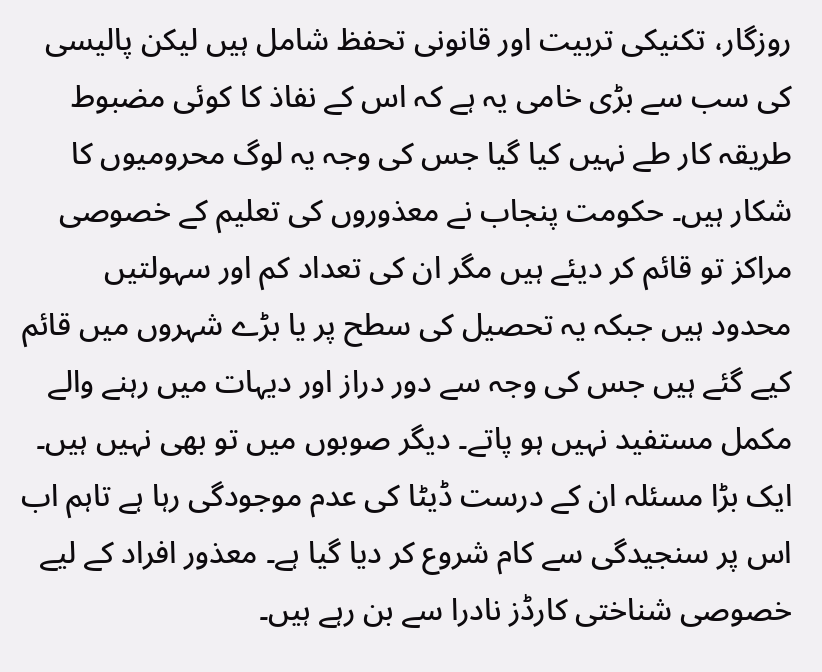روزگار، تکنیکی تربیت اور قانونی تحفظ شامل ہیں لیکن پالیسی کی سب سے بڑی خامی یہ ہے کہ اس کے نفاذ کا کوئی مضبوط طریقہ کار طے نہیں کیا گیا جس کی وجہ یہ لوگ محرومیوں کا شکار ہیں۔ حکومت پنجاب نے معذوروں کی تعلیم کے خصوصی مراکز تو قائم کر دیئے ہیں مگر ان کی تعداد کم اور سہولتیں محدود ہیں جبکہ یہ تحصیل کی سطح پر یا بڑے شہروں میں قائم کیے گئے ہیں جس کی وجہ سے دور دراز اور دیہات میں رہنے والے مکمل مستفید نہیں ہو پاتے۔ دیگر صوبوں میں تو بھی نہیں ہیں۔ ایک بڑا مسئلہ ان کے درست ڈیٹا کی عدم موجودگی رہا ہے تاہم اب اس پر سنجیدگی سے کام شروع کر دیا گیا ہے۔ معذور افراد کے لیے خصوصی شناختی کارڈز نادرا سے بن رہے ہیں۔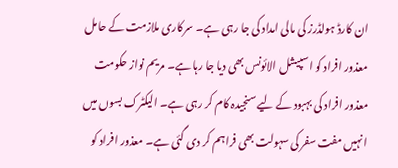ان کارڈ ہولڈرز کی مالی امداد کی جا رہی ہے۔ سرکاری ملازمت کے حامل معذور افراد کو اسپیشل الائونس بھی دیا جا رہا ہے۔ مریم نواز حکومت معذور افراد کی بہبود کے لیے سنجیدہ کام کر رہی ہے۔ الیکٹرک بسوں میں انہیں مفت سفر کی سہولت بھی فراہم کر دی گئی ہے۔ معذور افراد کو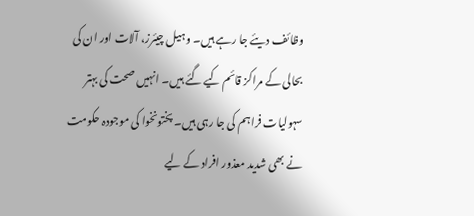وظائف دیئے جا رہے ہیں۔ وہیل چیئرز، آلات اور ان کی بحالی کے مراکز قائم کیے گئے ہیں۔ انہیں صحت کی بہتر سہولیات فراہم کی جا رہی ہیں۔ پختونخوا کی موجودہ حکومت نے بھی شدید معذور افراد کے لیے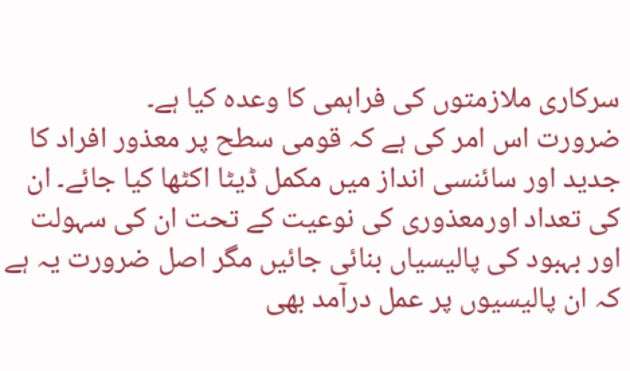سرکاری ملازمتوں کی فراہمی کا وعدہ کیا ہے۔
ضرورت اس امر کی ہے کہ قومی سطح پر معذور افراد کا جدید اور سائنسی انداز میں مکمل ڈیٹا اکٹھا کیا جائے۔ ان کی تعداد اورمعذوری کی نوعیت کے تحت ان کی سہولت اور بہبود کی پالیسیاں بنائی جائیں مگر اصل ضرورت یہ ہے کہ ان پالیسیوں پر عمل درآمد بھی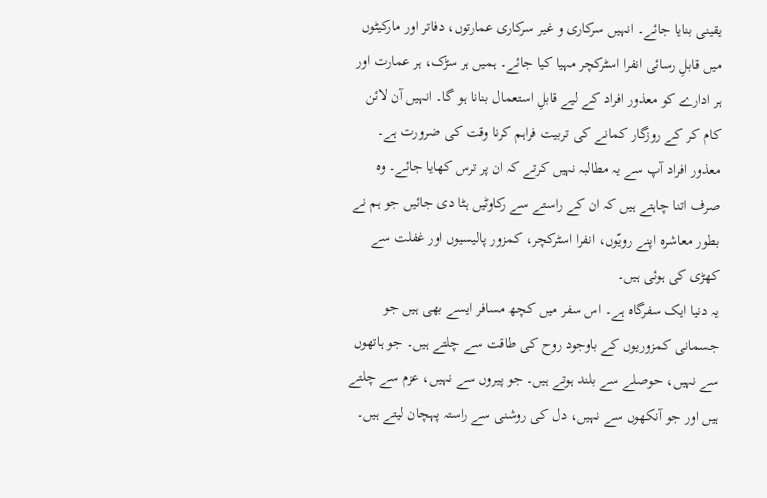یقینی بنایا جائے۔ انہیں سرکاری و غیر سرکاری عمارتوں، دفاتر اور مارکیٹوں میں قابلِ رسائی انفرا اسٹرکچر مہیا کیا جائے۔ ہمیں ہر سڑک، ہر عمارت اور ہر ادارے کو معذور افراد کے لیے قابلِ استعمال بنانا ہو گا۔ انہیں آن لائن کام کر کے روزگار کمانے کی تربیت فراہم کرنا وقت کی ضرورت ہے۔
معذور افراد آپ سے یہ مطالبہ نہیں کرتے کہ ان پر ترس کھایا جائے۔ وہ صرف اتنا چاہتے ہیں کہ ان کے راستے سے رکاوٹیں ہٹا دی جائیں جو ہم نے بطور معاشرہ اپنے رویّوں، انفرا اسٹرکچر، کمزور پالیسیوں اور غفلت سے کھڑی کی ہوئی ہیں۔
یہ دنیا ایک سفرگاہ ہے۔ اس سفر میں کچھ مسافر ایسے بھی ہیں جو جسمانی کمزوریوں کے باوجود روح کی طاقت سے چلتے ہیں۔ جو ہاتھوں سے نہیں، حوصلے سے بلند ہوتے ہیں۔ جو پیروں سے نہیں، عزم سے چلتے ہیں اور جو آنکھوں سے نہیں، دل کی روشنی سے راستہ پہچان لیتے ہیں۔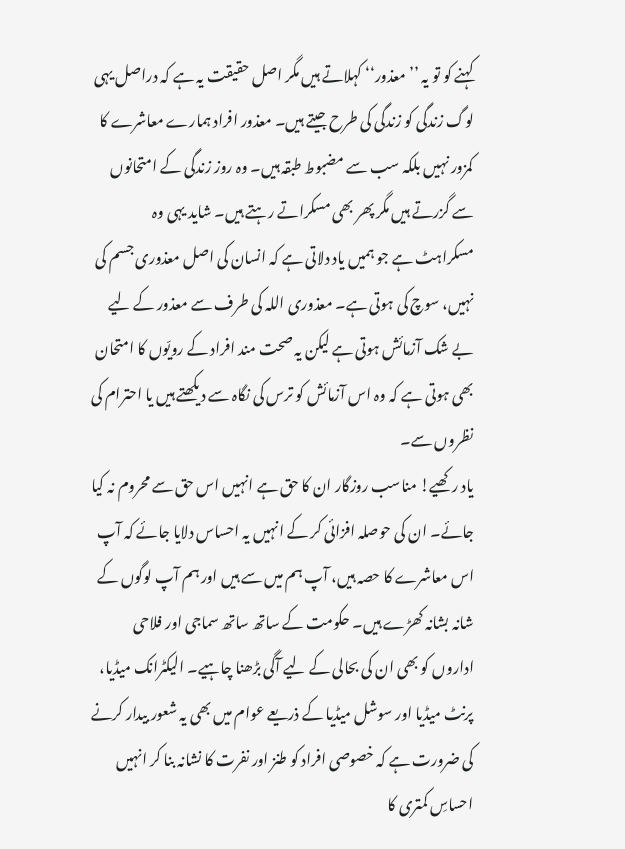کہنے کو تو یہ ’’ معذور‘‘ کہلاتے ہیں مگر اصل حقیقت یہ ہے کہ دراصل یہی لوگ زندگی کو زندگی کی طرح جیتے ہیں۔ معذور افراد ہمارے معاشرے کا کمزور نہیں بلکہ سب سے مضبوط طبقہ ہیں۔ وہ روز زندگی کے امتحانوں سے گزرتے ہیں مگر پھر بھی مسکراتے رہتے ہیں۔ شاید یہی وہ مسکراہٹ ہے جو ہمیں یاد دلاتی ہے کہ انسان کی اصل معذوری جسم کی نہیں، سوچ کی ہوتی ہے۔ معذوری اللہ کی طرف سے معذور کے لیے بے شک آزمائش ہوتی ہے لیکن یہ صحت مند افراد کے رویّوں کا امتحان بھی ہوتی ہے کہ وہ اس آزمائش کو ترس کی نگاہ سے دیکھتے ہیں یا احترام کی نظروں سے۔
یاد رکھیے! مناسب روزگار ان کا حق ہے انہیں اس حق سے محروم نہ کیا جائے۔ ان کی حوصلہ افزائی کر کے انہیں یہ احساس دلایا جائے کہ آپ اس معاشرے کا حصہ ہیں، آپ ہم میں سے ہیں اور ہم آپ لوگوں کے شانہ بشانہ کھڑے ہیں۔ حکومت کے ساتھ ساتھ سماجی اور فلاحی اداروں کو بھی ان کی بحالی کے لیے آگی بڑھنا چاہیے۔ الیکٹرانک میڈیا، پرنٹ میڈیا اور سوشل میڈیا کے ذریعے عوام میں بھی یہ شعور بیدار کرنے کی ضرورت ہے کہ خصوصی افراد کو طنز اور نفرت کا نشانہ بنا کر انہیں احساسِ کمتری کا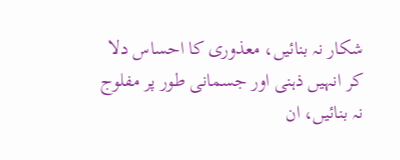شکار نہ بنائیں، معذوری کا احساس دلا کر انہیں ذہنی اور جسمانی طور پر مفلوج نہ بنائیں، ان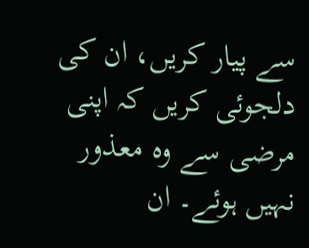سے پیار کریں، ان کی دلجوئی کریں کہ اپنی مرضی سے وہ معذور نہیں ہوئے۔ ان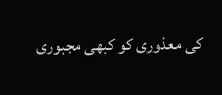کی معذوری کو کبھی مجبوری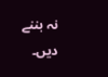نہ بننے دیں۔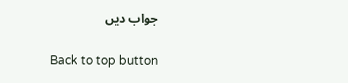جواب دیں

Back to top button